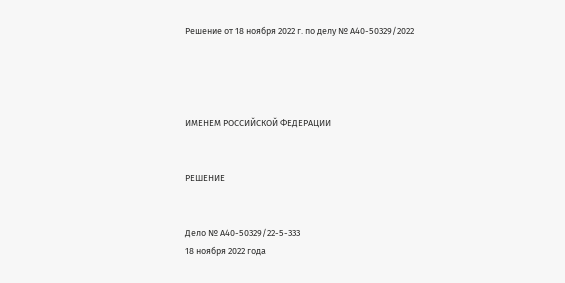Решение от 18 ноября 2022 г. по делу № А40-50329/2022




ИМЕНЕМ РОССИЙСКОЙ ФЕДЕРАЦИИ


РЕШЕНИЕ


Дело № А40-50329/22-5-333
18 ноября 2022 года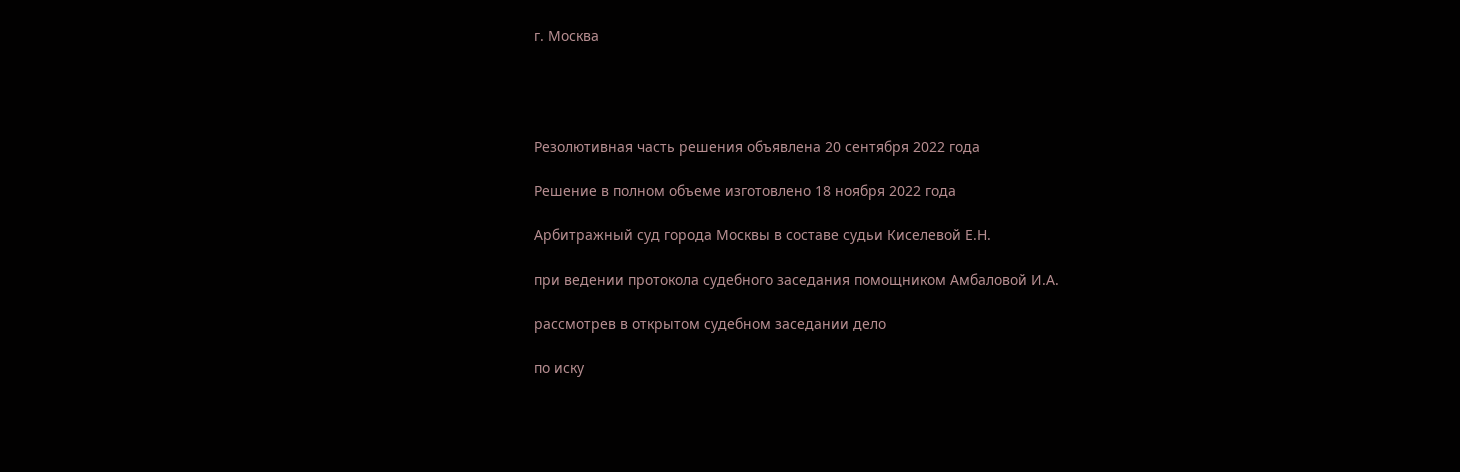г. Москва




Резолютивная часть решения объявлена 20 сентября 2022 года

Решение в полном объеме изготовлено 18 ноября 2022 года

Арбитражный суд города Москвы в составе судьи Киселевой Е.Н.

при ведении протокола судебного заседания помощником Амбаловой И.А.

рассмотрев в открытом судебном заседании дело

по иску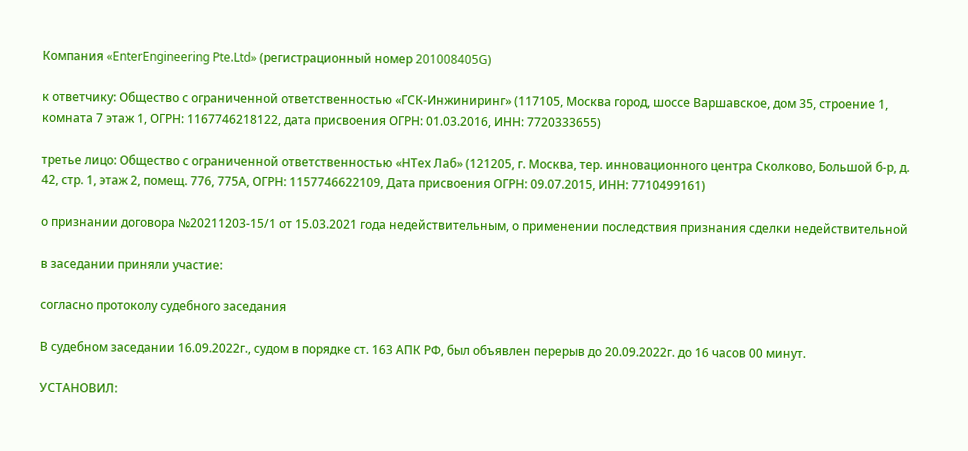Компания «EnterEngineering Pte.Ltd» (регистрационный номер 201008405G)

к ответчику: Общество с ограниченной ответственностью «ГСК-Инжиниринг» (117105, Москва город, шоссе Варшавское, дом 35, строение 1, комната 7 этаж 1, ОГРН: 1167746218122, дата присвоения ОГРН: 01.03.2016, ИНН: 7720333655)

третье лицо: Общество с ограниченной ответственностью «НТех Лаб» (121205, г. Москва, тер. инновационного центра Сколково, Большой б-р, д. 42, стр. 1, этаж 2, помещ. 776, 775А, ОГРН: 1157746622109, Дата присвоения ОГРН: 09.07.2015, ИНН: 7710499161)

о признании договора №20211203-15/1 от 15.03.2021 года недействительным, о применении последствия признания сделки недействительной

в заседании приняли участие:

согласно протоколу судебного заседания

В судебном заседании 16.09.2022г., судом в порядке ст. 163 АПК РФ, был объявлен перерыв до 20.09.2022г. до 16 часов 00 минут.

УСТАНОВИЛ: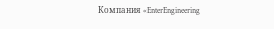Компания «EnterEngineering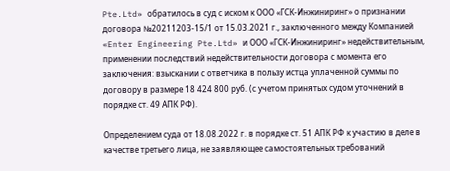Pte.Ltd» обратилось в суд с иском к ООО «ГСК-Инжиниринг» о признании договора №20211203-15/1 от 15.03.2021 г., заключенного между Компанией «Enter Engineering Pte.Ltd» и ООО «ГСК-Инжиниринг» недействительным, применении последствий недействительности договора с момента его заключения: взыскании с ответчика в пользу истца уплаченной суммы по договору в размере 18 424 800 руб. (с учетом принятых судом уточнений в порядке ст. 49 АПК РФ).

Определением суда от 18.08.2022 г. в порядке ст. 51 АПК РФ к участию в деле в качестве третьего лица, не заявляющее самостоятельных требований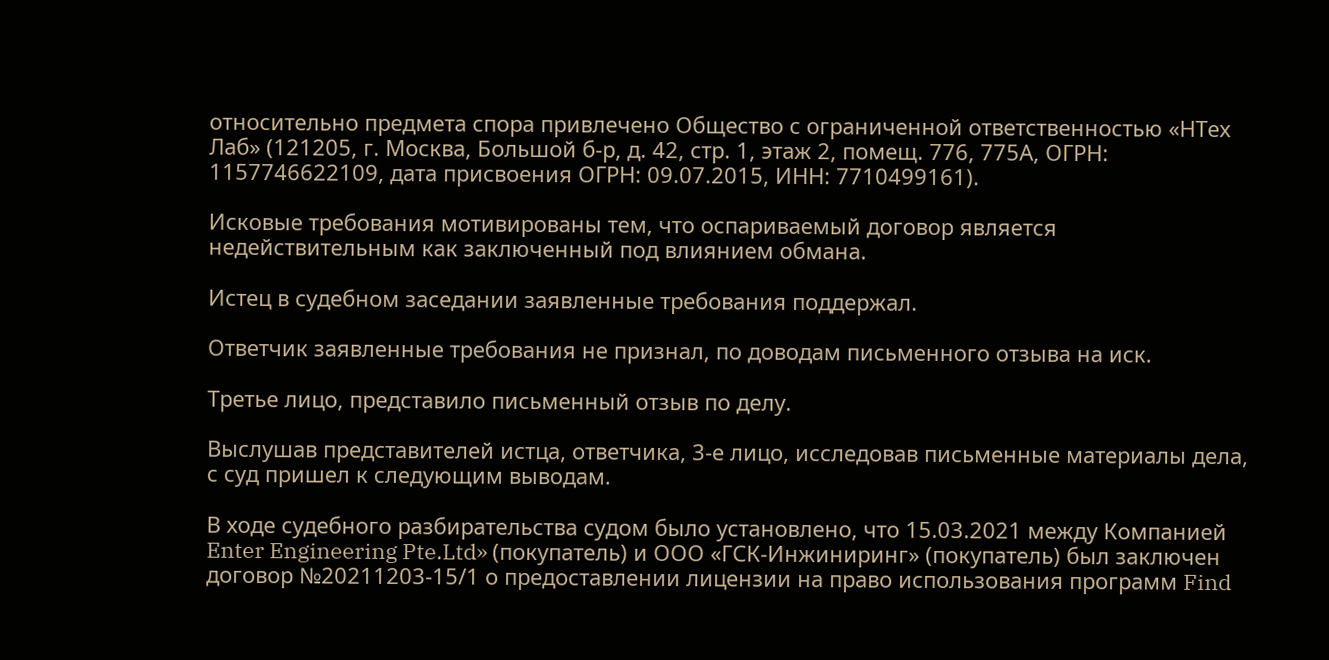относительно предмета спора привлечено Общество с ограниченной ответственностью «НТех Лаб» (121205, г. Москва, Большой б-р, д. 42, стр. 1, этаж 2, помещ. 776, 775А, ОГРН: 1157746622109, дата присвоения ОГРН: 09.07.2015, ИНН: 7710499161).

Исковые требования мотивированы тем, что оспариваемый договор является недействительным как заключенный под влиянием обмана.

Истец в судебном заседании заявленные требования поддержал.

Ответчик заявленные требования не признал, по доводам письменного отзыва на иск.

Третье лицо, представило письменный отзыв по делу.

Выслушав представителей истца, ответчика, 3-е лицо, исследовав письменные материалы дела, с суд пришел к следующим выводам.

В ходе судебного разбирательства судом было установлено, что 15.03.2021 между Компанией Enter Engineering Pte.Ltd» (покупатель) и ООО «ГСК-Инжиниринг» (покупатель) был заключен договор №20211203-15/1 о предоставлении лицензии на право использования программ Find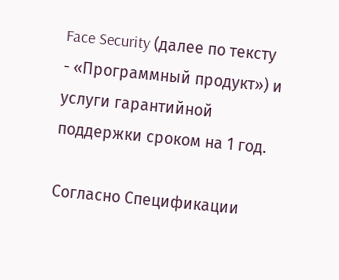Face Security (далее по тексту - «Программный продукт») и услуги гарантийной поддержки сроком на 1 год.

Согласно Спецификации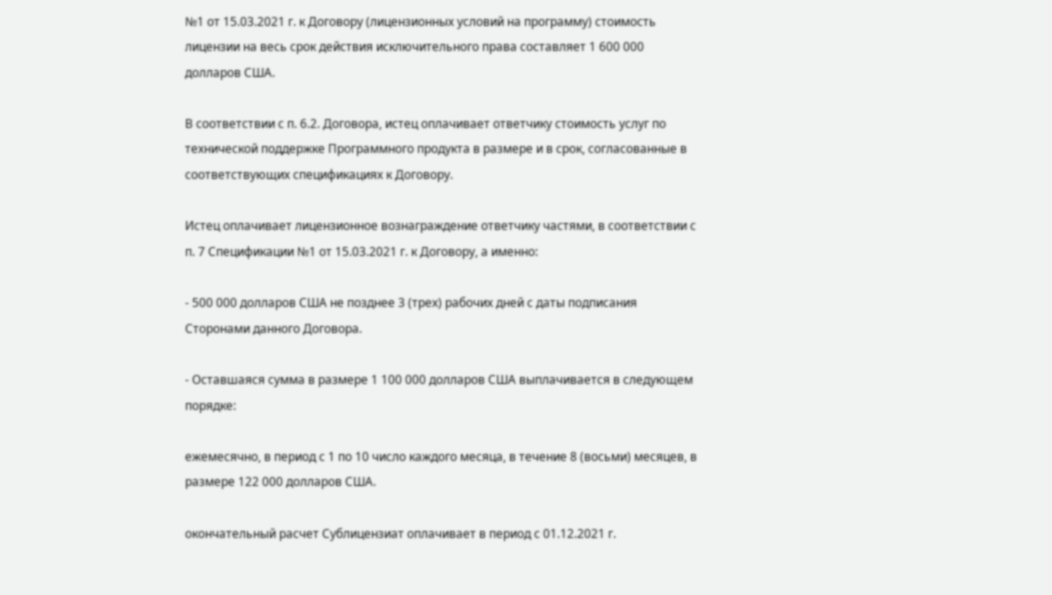№1 от 15.03.2021 г. к Договору (лицензионных условий на программу) стоимость лицензии на весь срок действия исключительного права составляет 1 600 000 долларов США.

В соответствии с п. 6.2. Договора, истец оплачивает ответчику стоимость услуг по технической поддержке Программного продукта в размере и в срок, согласованные в соответствующих спецификациях к Договору.

Истец оплачивает лицензионное вознаграждение ответчику частями, в соответствии с п. 7 Спецификации №1 от 15.03.2021 г. к Договору, а именно:

- 500 000 долларов США не позднее 3 (трех) рабочих дней с даты подписания Сторонами данного Договора.

- Оставшаяся сумма в размере 1 100 000 долларов США выплачивается в следующем порядке:

ежемесячно, в период с 1 по 10 число каждого месяца, в течение 8 (восьми) месяцев, в размере 122 000 долларов США.

окончательный расчет Сублицензиат оплачивает в период с 01.12.2021 г.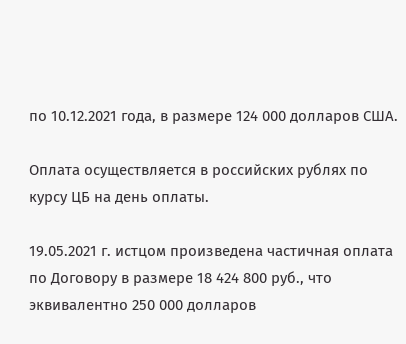по 10.12.2021 года, в размере 124 000 долларов США.

Оплата осуществляется в российских рублях по курсу ЦБ на день оплаты.

19.05.2021 г. истцом произведена частичная оплата по Договору в размере 18 424 800 руб., что эквивалентно 250 000 долларов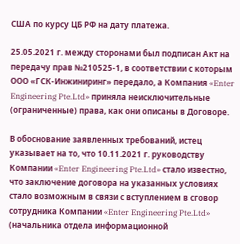США по курсу ЦБ РФ на дату платежа.

25.05.2021 г. между сторонами был подписан Акт на передачу прав №210525-1, в соответствии с которым ООО «ГСК-Инжиниринг» передало, а Компания «Enter Engineering Pte.Ltd» приняла неисключительные (ограниченные) права, как они описаны в Договоре.

В обоснование заявленных требований, истец указывает на то, что 10.11.2021 г. руководству Компании «Enter Engineering Pte.Ltd» стало известно, что заключение договора на указанных условиях стало возможным в связи с вступлением в сговор сотрудника Компании «Enter Engineering Pte.Ltd» (начальника отдела информационной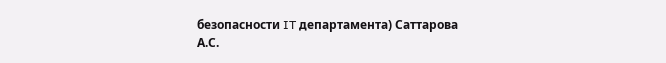безопасности IT департамента) Саттарова А.С.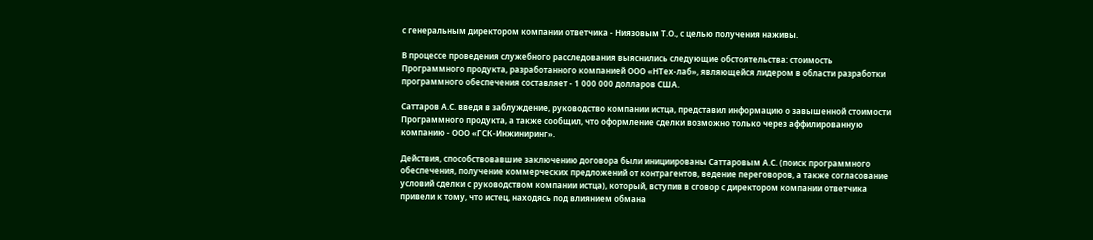с генеральным директором компании ответчика - Ниязовым Т.О., с целью получения наживы.

В процессе проведения служебного расследования выяснились следующие обстоятельства: стоимость Программного продукта, разработанного компанией ООО «НТех-лаб», являющейся лидером в области разработки программного обеспечения составляет - 1 000 000 долларов США.

Саттаров А.С. введя в заблуждение, руководство компании истца, представил информацию о завышенной стоимости Программного продукта, а также сообщил, что оформление сделки возможно только через аффилированную компанию - ООО «ГСК-Инжиниринг».

Действия, способствовавшие заключению договора были инициированы Саттаровым А.С. (поиск программного обеспечения, получение коммерческих предложений от контрагентов, ведение переговоров, а также согласование условий сделки с руководством компании истца), который, вступив в сговор с директором компании ответчика привели к тому, что истец, находясь под влиянием обмана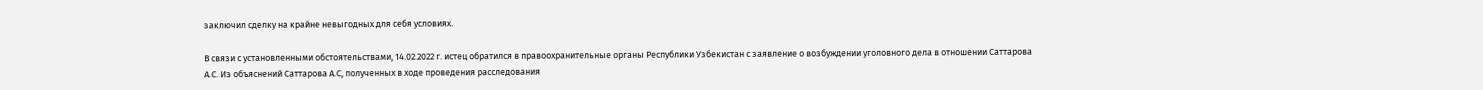заключил сделку на крайне невыгодных для себя условиях.

В связи с установленными обстоятельствами, 14.02.2022 г. истец обратился в правоохранительные органы Республики Узбекистан с заявление о возбуждении уголовного дела в отношении Саттарова А.С. Из объяснений Саттарова А.С, полученных в ходе проведения расследования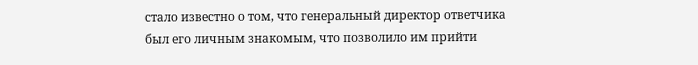стало известно о том, что генеральный директор ответчика был его личным знакомым, что позволило им прийти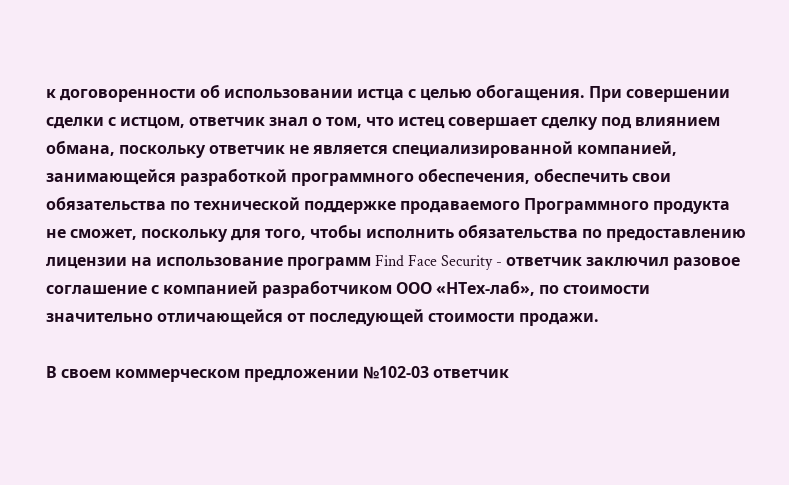к договоренности об использовании истца с целью обогащения. При совершении сделки с истцом, ответчик знал о том, что истец совершает сделку под влиянием обмана, поскольку ответчик не является специализированной компанией, занимающейся разработкой программного обеспечения, обеспечить свои обязательства по технической поддержке продаваемого Программного продукта не сможет, поскольку для того, чтобы исполнить обязательства по предоставлению лицензии на использование программ Find Face Security - ответчик заключил разовое соглашение с компанией разработчиком ООО «НТех-лаб», по стоимости значительно отличающейся от последующей стоимости продажи.

В своем коммерческом предложении №102-03 ответчик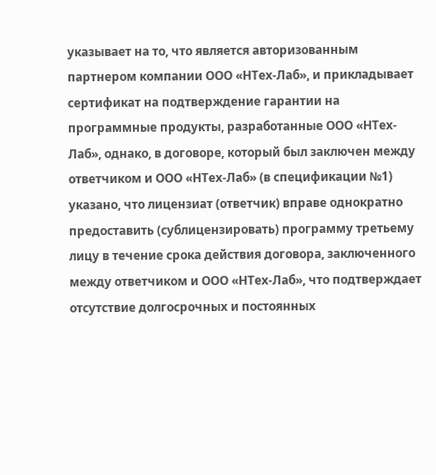указывает на то, что является авторизованным партнером компании ООО «НТех-Лаб», и прикладывает сертификат на подтверждение гарантии на программные продукты, разработанные ООО «НТех-Лаб», однако, в договоре, который был заключен между ответчиком и ООО «НТех-Лаб» (в спецификации №1) указано, что лицензиат (ответчик) вправе однократно предоставить (сублицензировать) программу третьему лицу в течение срока действия договора, заключенного между ответчиком и ООО «НТех-Лаб», что подтверждает отсутствие долгосрочных и постоянных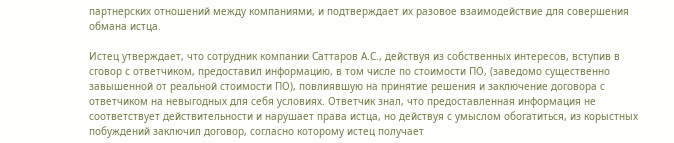партнерских отношений между компаниями, и подтверждает их разовое взаимодействие для совершения обмана истца.

Истец утверждает, что сотрудник компании Саттаров А.С., действуя из собственных интересов, вступив в сговор с ответчиком, предоставил информацию, в том числе по стоимости ПО, (заведомо существенно завышенной от реальной стоимости ПО), повлиявшую на принятие решения и заключение договора с ответчиком на невыгодных для себя условиях. Ответчик знал, что предоставленная информация не соответствует действительности и нарушает права истца, но действуя с умыслом обогатиться, из корыстных побуждений заключил договор, согласно которому истец получает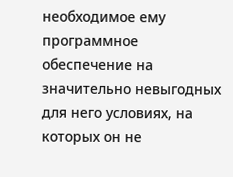необходимое ему программное обеспечение на значительно невыгодных для него условиях, на которых он не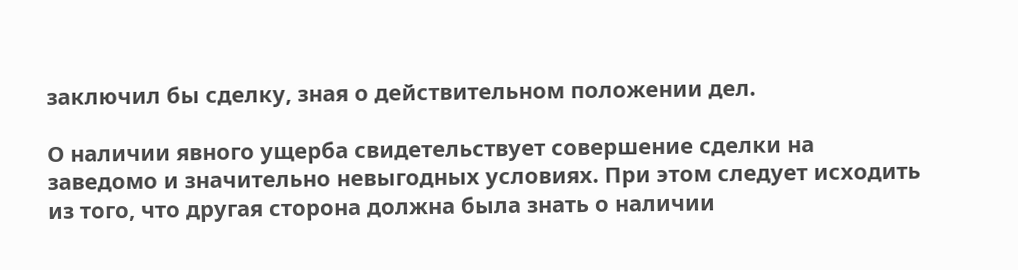заключил бы сделку, зная о действительном положении дел.

О наличии явного ущерба свидетельствует совершение сделки на заведомо и значительно невыгодных условиях. При этом следует исходить из того, что другая сторона должна была знать о наличии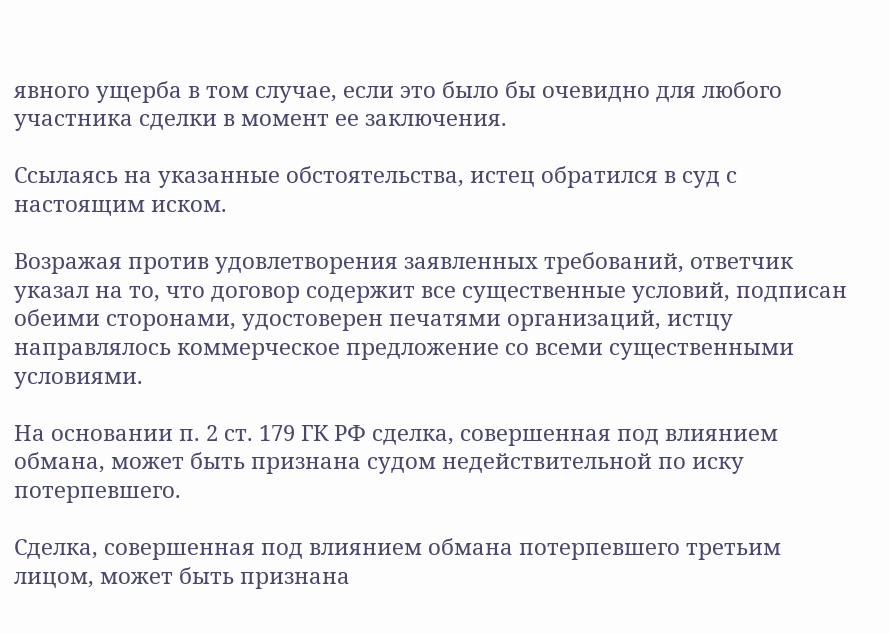явного ущерба в том случае, если это было бы очевидно для любого участника сделки в момент ее заключения.

Ссылаясь на указанные обстоятельства, истец обратился в суд с настоящим иском.

Возражая против удовлетворения заявленных требований, ответчик указал на то, что договор содержит все существенные условий, подписан обеими сторонами, удостоверен печатями организаций, истцу направлялось коммерческое предложение со всеми существенными условиями.

На основании п. 2 ст. 179 ГК РФ сделка, совершенная под влиянием обмана, может быть признана судом недействительной по иску потерпевшего.

Сделка, совершенная под влиянием обмана потерпевшего третьим лицом, может быть признана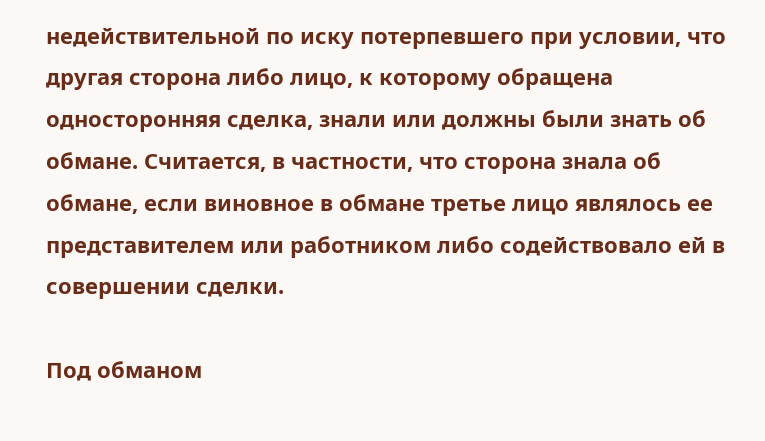недействительной по иску потерпевшего при условии, что другая сторона либо лицо, к которому обращена односторонняя сделка, знали или должны были знать об обмане. Считается, в частности, что сторона знала об обмане, если виновное в обмане третье лицо являлось ее представителем или работником либо содействовало ей в совершении сделки.

Под обманом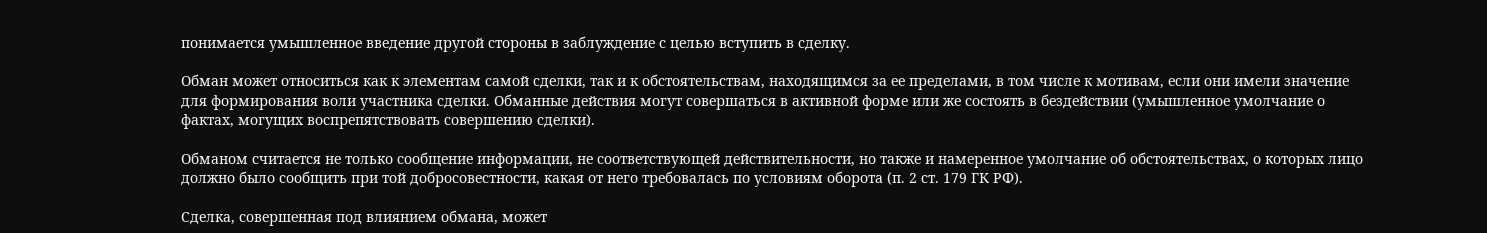понимается умышленное введение другой стороны в заблуждение с целью вступить в сделку.

Обман может относиться как к элементам самой сделки, так и к обстоятельствам, находящимся за ее пределами, в том числе к мотивам, если они имели значение для формирования воли участника сделки. Обманные действия могут совершаться в активной форме или же состоять в бездействии (умышленное умолчание о фактах, могущих воспрепятствовать совершению сделки).

Обманом считается не только сообщение информации, не соответствующей действительности, но также и намеренное умолчание об обстоятельствах, о которых лицо должно было сообщить при той добросовестности, какая от него требовалась по условиям оборота (п. 2 ст. 179 ГК РФ).

Сделка, совершенная под влиянием обмана, может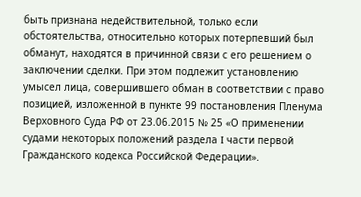быть признана недействительной, только если обстоятельства, относительно которых потерпевший был обманут, находятся в причинной связи с его решением о заключении сделки. При этом подлежит установлению умысел лица, совершившего обман в соответствии с право позицией, изложенной в пункте 99 постановления Пленума Верховного Суда РФ от 23.06.2015 № 25 «О применении судами некоторых положений раздела I части первой Гражданского кодекса Российской Федерации».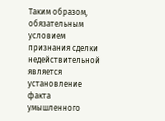Таким образом, обязательным условием признания сделки недействительной является установление факта умышленного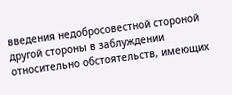введения недобросовестной стороной другой стороны в заблуждении относительно обстоятельств, имеющих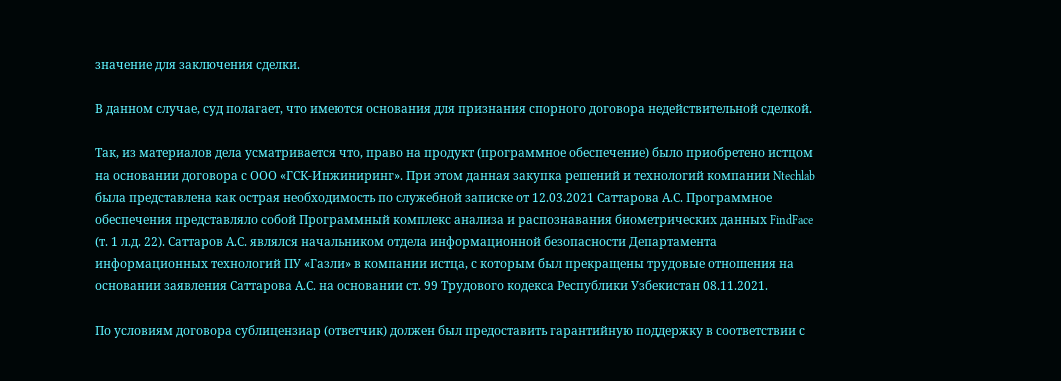значение для заключения сделки.

В данном случае, суд полагает, что имеются основания для признания спорного договора недействительной сделкой.

Так, из материалов дела усматривается что, право на продукт (программное обеспечение) было приобретено истцом на основании договора с ООО «ГСК-Инжиниринг». При этом данная закупка решений и технологий компании Ntechlab была представлена как острая необходимость по служебной записке от 12.03.2021 Саттарова А.С. Программное обеспечения представляло собой Программный комплекс анализа и распознавания биометрических данных FindFace (т. 1 л.д. 22). Саттаров А.С. являлся начальником отдела информационной безопасности Департамента информационных технологий ПУ «Газли» в компании истца, с которым был прекращены трудовые отношения на основании заявления Саттарова А.С. на основании ст. 99 Трудового кодекса Республики Узбекистан 08.11.2021.

По условиям договора сублицензиар (ответчик) должен был предоставить гарантийную поддержку в соответствии с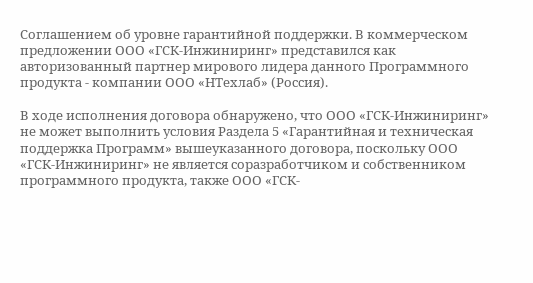Соглашением об уровне гарантийной поддержки. В коммерческом предложении ООО «ГСК-Инжиниринг» представился как авторизованный партнер мирового лидера данного Программного продукта - компании ООО «НТехлаб» (Россия).

В ходе исполнения договора обнаружено, что ООО «ГСК-Инжиниринг» не может выполнить условия Раздела 5 «Гарантийная и техническая поддержка Программ» вышеуказанного договора, поскольку ООО «ГСК-Инжиниринг» не является соразработчиком и собственником программного продукта, также ООО «ГСК-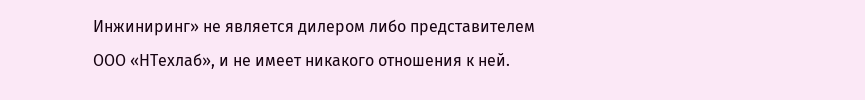Инжиниринг» не является дилером либо представителем ООО «НТехлаб», и не имеет никакого отношения к ней.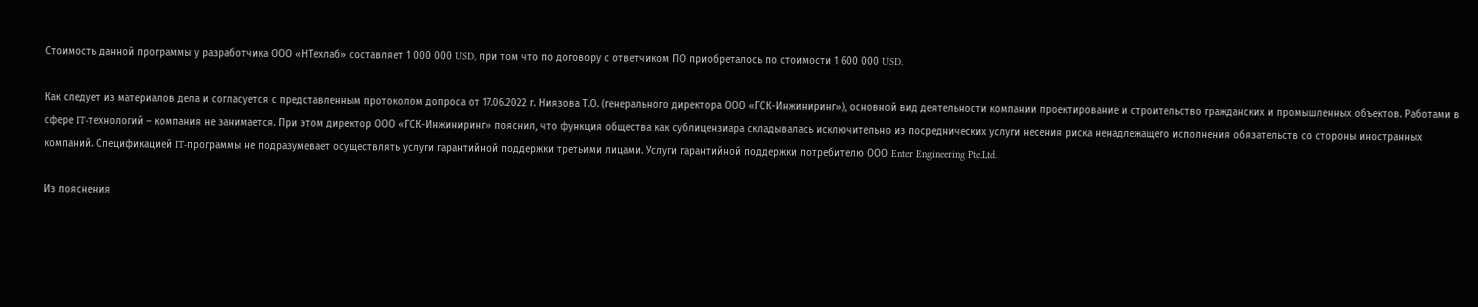Стоимость данной программы у разработчика ООО «НТехлаб» составляет 1 000 000 USD, при том что по договору с ответчиком ПО приобреталось по стоимости 1 600 000 USD.

Как следует из материалов дела и согласуется с представленным протоколом допроса от 17.06.2022 г. Ниязова Т.О. (генерального директора ООО «ГСК-Инжиниринг»), основной вид деятельности компании проектирование и строительство гражданских и промышленных объектов. Работами в сфере IT-технологий – компания не занимается. При этом директор ООО «ГСК-Инжиниринг» пояснил, что функция общества как сублицензиара складывалась исключительно из посреднических услуги несения риска ненадлежащего исполнения обязательств со стороны иностранных компаний. Спецификацией IT-программы не подразумевает осуществлять услуги гарантийной поддержки третьими лицами. Услуги гарантийной поддержки потребителю ООО Enter Engineering Pte.Ltd.

Из пояснения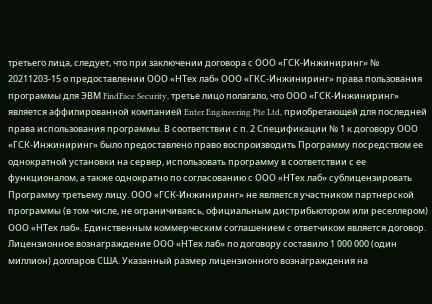третьего лица, следует, что при заключении договора с ООО «ГСК-Инжиниринг» № 20211203-15 о предоставлении ООО «НТех лаб» ООО «ГКС-Инжиниринг» права пользования программы для ЭВМ FindFace Security, третье лицо полагало, что ООО «ГСК-Инжиниринг» является аффилированной компанией Enter Engineering Pte Ltd, приобретающей для последней права использования программы. В соответствии с п. 2 Спецификации № 1 к договору ООО «ГСК-Инжиниринг» было предоставлено право воспроизводить Программу посредством ее однократной установки на сервер, использовать программу в соответствии с ее функционалом, а также однократно по согласованию с ООО «НТех лаб» сублицензировать Программу третьему лицу. ООО «ГСК-Инжиниринг» не является участником партнерской программы (в том числе, не ограничиваясь, официальным дистрибьютором или реселлером) ООО «НТех лаб». Единственным коммерческим соглашением с ответчиком является договор. Лицензионное вознаграждение ООО «НТех лаб» по договору составило 1 000 000 (один миллион) долларов США. Указанный размер лицензионного вознаграждения на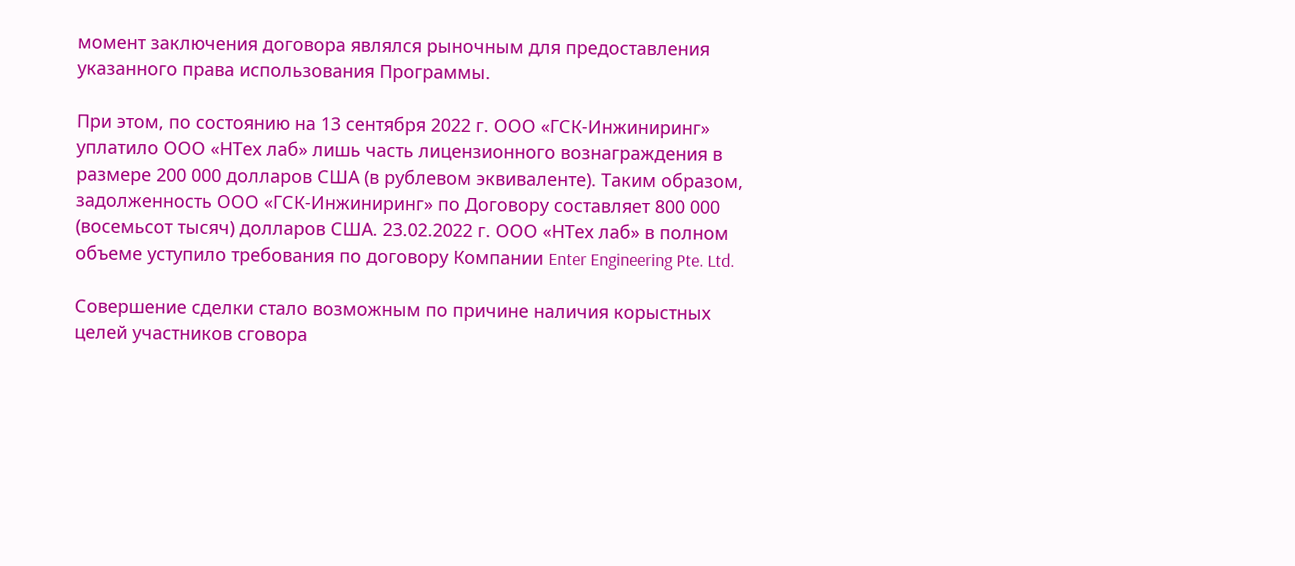момент заключения договора являлся рыночным для предоставления указанного права использования Программы.

При этом, по состоянию на 13 сентября 2022 г. ООО «ГСК-Инжиниринг» уплатило ООО «НТех лаб» лишь часть лицензионного вознаграждения в размере 200 000 долларов США (в рублевом эквиваленте). Таким образом, задолженность ООО «ГСК-Инжиниринг» по Договору составляет 800 000 (восемьсот тысяч) долларов США. 23.02.2022 г. ООО «НТех лаб» в полном объеме уступило требования по договору Компании Enter Engineering Pte. Ltd.

Совершение сделки стало возможным по причине наличия корыстных целей участников сговора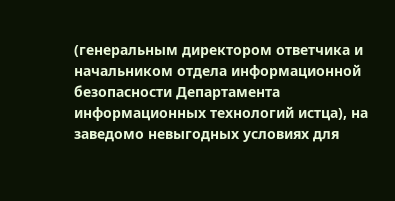(генеральным директором ответчика и начальником отдела информационной безопасности Департамента информационных технологий истца), на заведомо невыгодных условиях для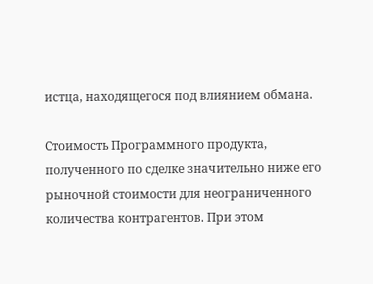истца, находящегося под влиянием обмана.

Стоимость Программного продукта, полученного по сделке значительно ниже его рыночной стоимости для неограниченного количества контрагентов. При этом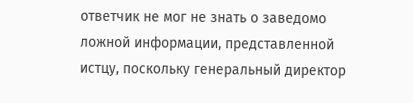ответчик не мог не знать о заведомо ложной информации, представленной истцу, поскольку генеральный директор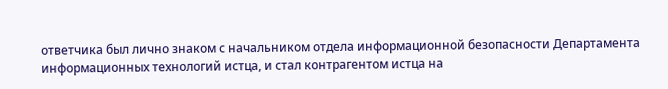ответчика был лично знаком с начальником отдела информационной безопасности Департамента информационных технологий истца, и стал контрагентом истца на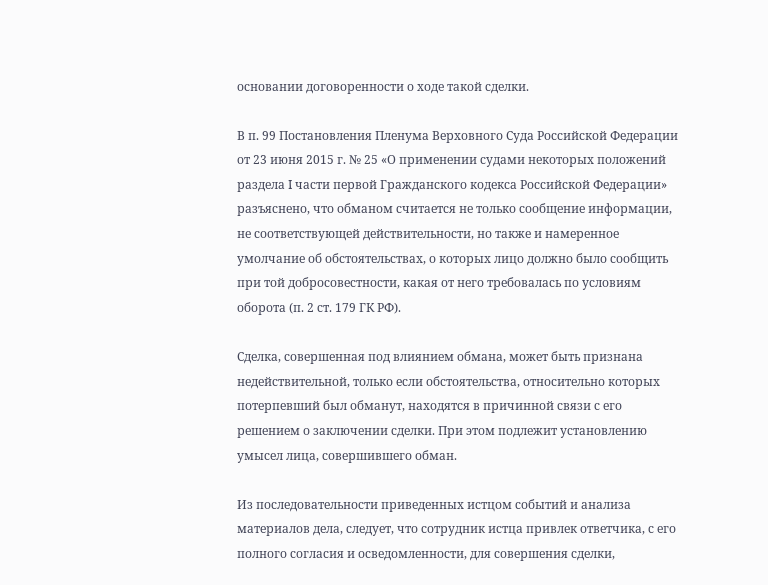основании договоренности о ходе такой сделки.

В п. 99 Постановления Пленума Верховного Суда Российской Федерации от 23 июня 2015 г. № 25 «О применении судами некоторых положений раздела I части первой Гражданского кодекса Российской Федерации» разъяснено, что обманом считается не только сообщение информации, не соответствующей действительности, но также и намеренное умолчание об обстоятельствах, о которых лицо должно было сообщить при той добросовестности, какая от него требовалась по условиям оборота (п. 2 ст. 179 ГК РФ).

Сделка, совершенная под влиянием обмана, может быть признана недействительной, только если обстоятельства, относительно которых потерпевший был обманут, находятся в причинной связи с его решением о заключении сделки. При этом подлежит установлению умысел лица, совершившего обман.

Из последовательности приведенных истцом событий и анализа материалов дела, следует, что сотрудник истца привлек ответчика, с его полного согласия и осведомленности, для совершения сделки,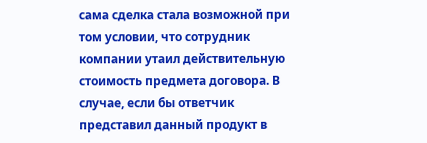сама сделка стала возможной при том условии, что сотрудник компании утаил действительную стоимость предмета договора. В случае, если бы ответчик представил данный продукт в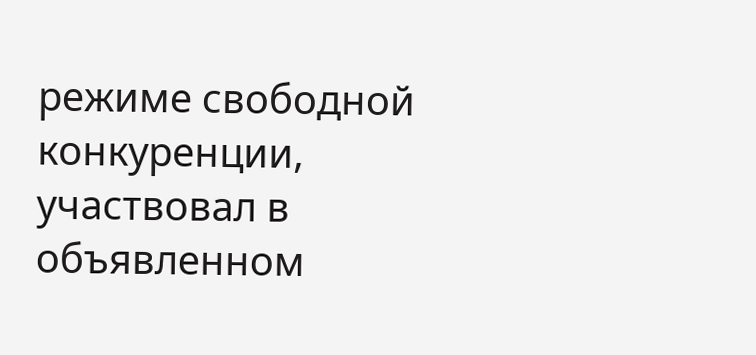режиме свободной конкуренции, участвовал в объявленном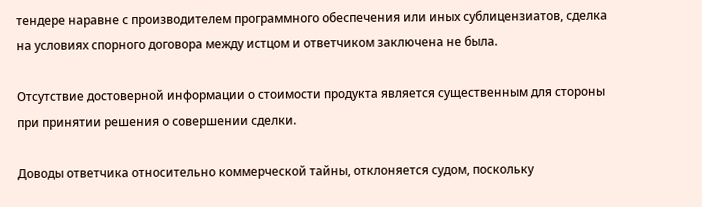тендере наравне с производителем программного обеспечения или иных сублицензиатов, сделка на условиях спорного договора между истцом и ответчиком заключена не была.

Отсутствие достоверной информации о стоимости продукта является существенным для стороны при принятии решения о совершении сделки.

Доводы ответчика относительно коммерческой тайны, отклоняется судом, поскольку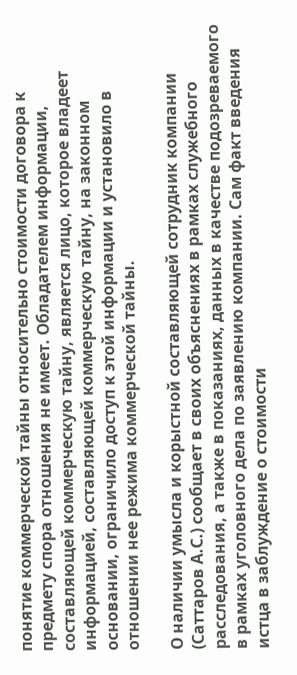понятие коммерческой тайны относительно стоимости договора к предмету спора отношения не имеет. Обладателем информации, составляющей коммерческую тайну, является лицо, которое владеет информацией, составляющей коммерческую тайну, на законном основании, ограничило доступ к этой информации и установило в отношении нее режима коммерческой тайны.

О наличии умысла и корыстной составляющей сотрудник компании (Саттаров А.С.) сообщает в своих объяснениях в рамках служебного расследования, а также в показаниях, данных в качестве подозреваемого в рамках уголовного дела по заявлению компании. Сам факт введения истца в заблуждение о стоимости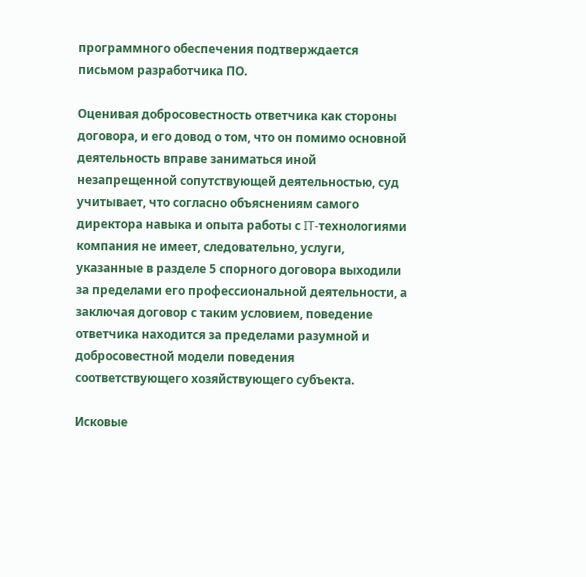программного обеспечения подтверждается письмом разработчика ПО.

Оценивая добросовестность ответчика как стороны договора, и его довод о том, что он помимо основной деятельность вправе заниматься иной незапрещенной сопутствующей деятельностью, суд учитывает, что согласно объяснениям самого директора навыка и опыта работы с IT-технологиями компания не имеет, следовательно, услуги, указанные в разделе 5 спорного договора выходили за пределами его профессиональной деятельности, а заключая договор с таким условием, поведение ответчика находится за пределами разумной и добросовестной модели поведения соответствующего хозяйствующего субъекта.

Исковые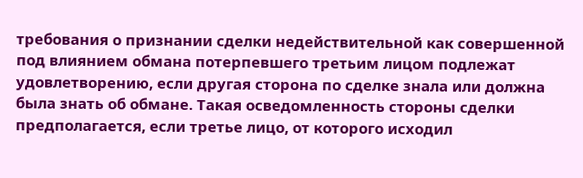требования о признании сделки недействительной как совершенной под влиянием обмана потерпевшего третьим лицом подлежат удовлетворению, если другая сторона по сделке знала или должна была знать об обмане. Такая осведомленность стороны сделки предполагается, если третье лицо, от которого исходил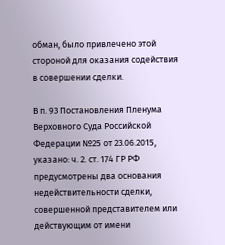обман, было привлечено этой стороной для оказания содействия в совершении сделки.

В п. 93 Постановления Пленума Верховного Суда Российской Федерации №25 от 23.06.2015, указано: ч. 2. ст. 174 ГР РФ предусмотрены два основания недействительности сделки, совершенной представителем или действующим от имени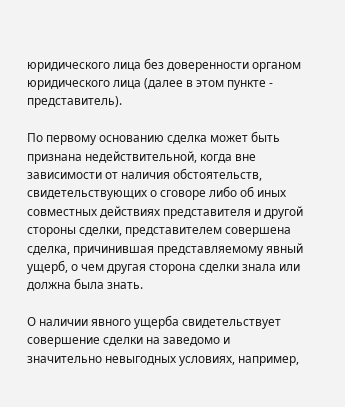юридического лица без доверенности органом юридического лица (далее в этом пункте - представитель).

По первому основанию сделка может быть признана недействительной, когда вне зависимости от наличия обстоятельств, свидетельствующих о сговоре либо об иных совместных действиях представителя и другой стороны сделки, представителем совершена сделка, причинившая представляемому явный ущерб, о чем другая сторона сделки знала или должна была знать.

О наличии явного ущерба свидетельствует совершение сделки на заведомо и значительно невыгодных условиях, например,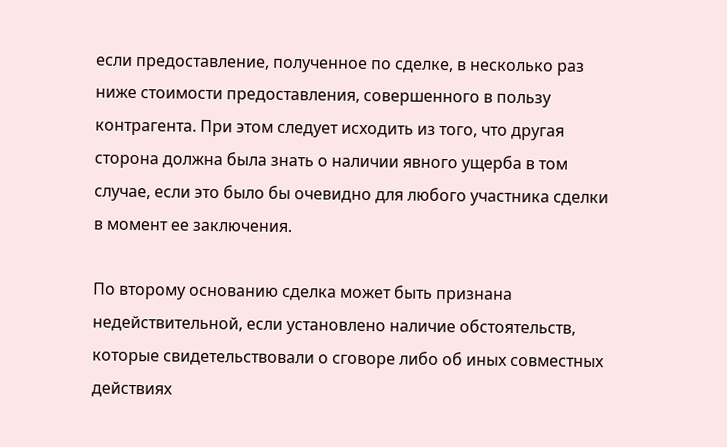если предоставление, полученное по сделке, в несколько раз ниже стоимости предоставления, совершенного в пользу контрагента. При этом следует исходить из того, что другая сторона должна была знать о наличии явного ущерба в том случае, если это было бы очевидно для любого участника сделки в момент ее заключения.

По второму основанию сделка может быть признана недействительной, если установлено наличие обстоятельств, которые свидетельствовали о сговоре либо об иных совместных действиях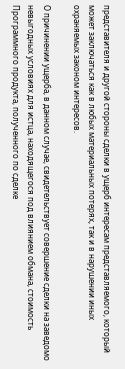представителя и другой стороны сделки в ущерб интересам представляемого, который может заключаться как в любых материальных потерях, так и в нарушении иных охраняемых законом интересов.

О причинении ущерба, в данном случае, свидетельствует совершение сделки на заведомо невыгодных условиях для истца, находящегося под влиянием обмана, стоимость Программного продукта, полученного по сделке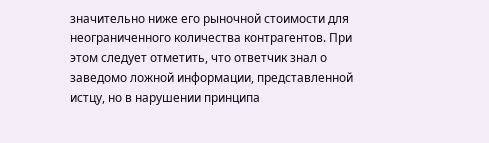значительно ниже его рыночной стоимости для неограниченного количества контрагентов. При этом следует отметить, что ответчик знал о заведомо ложной информации, представленной истцу, но в нарушении принципа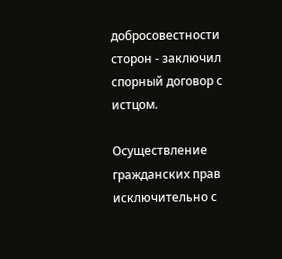добросовестности сторон - заключил спорный договор с истцом.

Осуществление гражданских прав исключительно с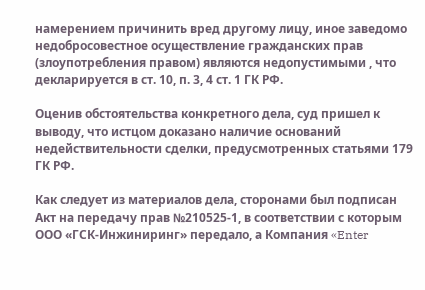намерением причинить вред другому лицу, иное заведомо недобросовестное осуществление гражданских прав (злоупотребления правом) являются недопустимыми , что декларируется в ст. 10, п. 3, 4 ст. 1 ГК РФ.

Оценив обстоятельства конкретного дела, суд пришел к выводу, что истцом доказано наличие оснований недействительности сделки, предусмотренных статьями 179 ГК РФ.

Как следует из материалов дела, сторонами был подписан Акт на передачу прав №210525-1, в соответствии с которым ООО «ГСК-Инжиниринг» передало, а Компания «Enter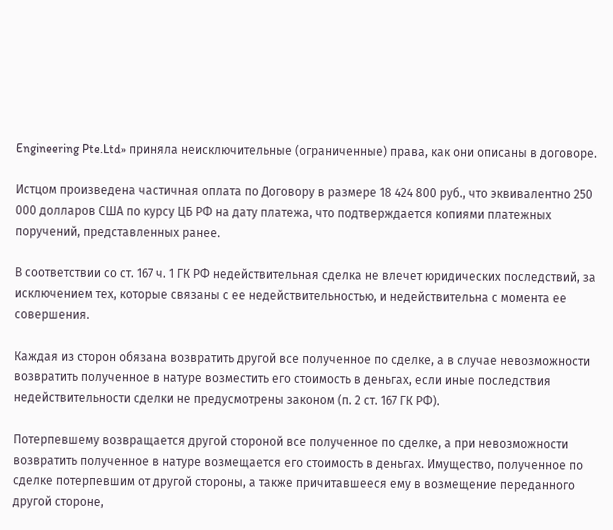Engineering Pte.Ltd» приняла неисключительные (ограниченные) права, как они описаны в договоре.

Истцом произведена частичная оплата по Договору в размере 18 424 800 руб., что эквивалентно 250 000 долларов США по курсу ЦБ РФ на дату платежа, что подтверждается копиями платежных поручений, представленных ранее.

В соответствии со ст. 167 ч. 1 ГК РФ недействительная сделка не влечет юридических последствий, за исключением тех, которые связаны с ее недействительностью, и недействительна с момента ее совершения.

Каждая из сторон обязана возвратить другой все полученное по сделке, а в случае невозможности возвратить полученное в натуре возместить его стоимость в деньгах, если иные последствия недействительности сделки не предусмотрены законом (п. 2 ст. 167 ГК РФ).

Потерпевшему возвращается другой стороной все полученное по сделке, а при невозможности возвратить полученное в натуре возмещается его стоимость в деньгах. Имущество, полученное по сделке потерпевшим от другой стороны, а также причитавшееся ему в возмещение переданного другой стороне,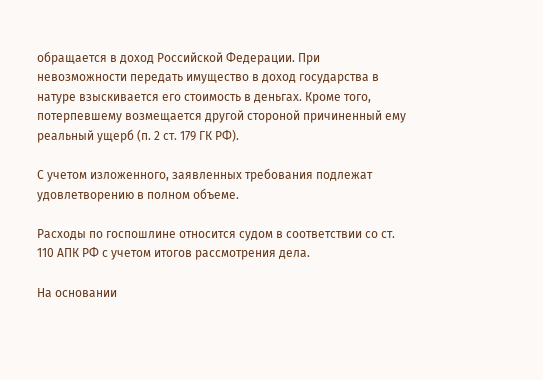обращается в доход Российской Федерации. При невозможности передать имущество в доход государства в натуре взыскивается его стоимость в деньгах. Кроме того, потерпевшему возмещается другой стороной причиненный ему реальный ущерб (п. 2 ст. 179 ГК РФ).

С учетом изложенного, заявленных требования подлежат удовлетворению в полном объеме.

Расходы по госпошлине относится судом в соответствии со ст. 110 АПК РФ с учетом итогов рассмотрения дела.

На основании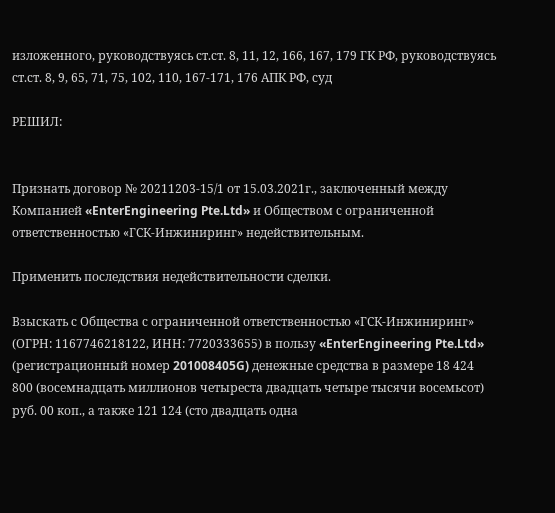изложенного, руководствуясь ст.ст. 8, 11, 12, 166, 167, 179 ГК РФ, руководствуясь ст.ст. 8, 9, 65, 71, 75, 102, 110, 167-171, 176 АПК РФ, суд

РЕШИЛ:


Признать договор № 20211203-15/1 от 15.03.2021г., заключенный между Компанией «EnterEngineering Pte.Ltd» и Обществом с ограниченной ответственностью «ГСК-Инжиниринг» недействительным.

Применить последствия недействительности сделки.

Взыскать с Общества с ограниченной ответственностью «ГСК-Инжиниринг» (ОГРН: 1167746218122, ИНН: 7720333655) в пользу «EnterEngineering Pte.Ltd» (регистрационный номер 201008405G) денежные средства в размере 18 424 800 (восемнадцать миллионов четыреста двадцать четыре тысячи восемьсот) руб. 00 коп., а также 121 124 (сто двадцать одна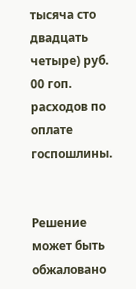тысяча сто двадцать четыре) руб. 00 гоп. расходов по оплате госпошлины.


Решение может быть обжаловано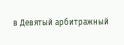в Девятый арбитражный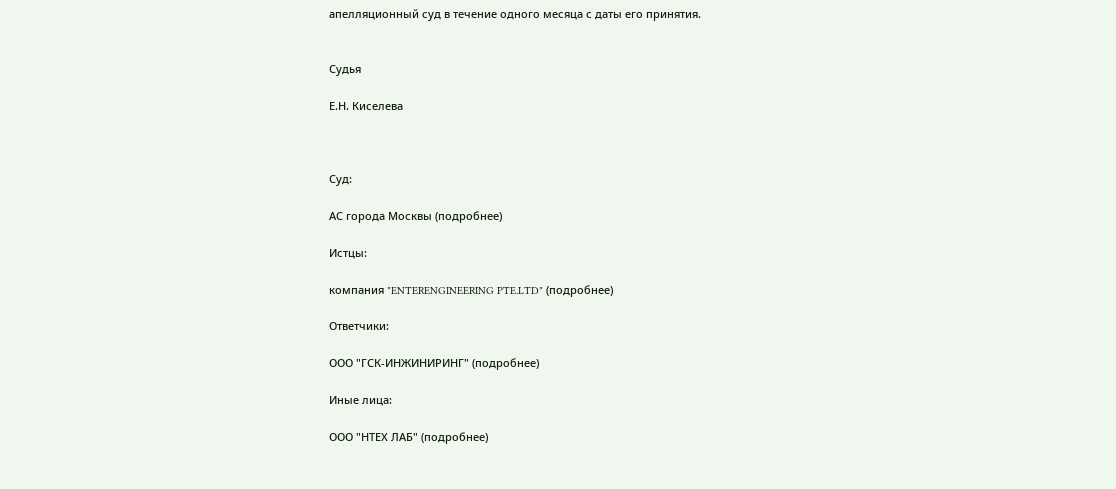апелляционный суд в течение одного месяца с даты его принятия.


Судья

Е.Н. Киселева



Суд:

АС города Москвы (подробнее)

Истцы:

компания "ENTERENGINEERING PTE.LTD" (подробнее)

Ответчики:

ООО "ГСК-ИНЖИНИРИНГ" (подробнее)

Иные лица:

ООО "НТЕХ ЛАБ" (подробнее)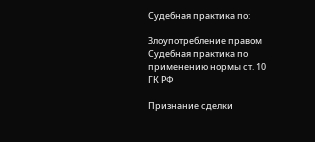Судебная практика по:

Злоупотребление правом
Судебная практика по применению нормы ст. 10 ГК РФ

Признание сделки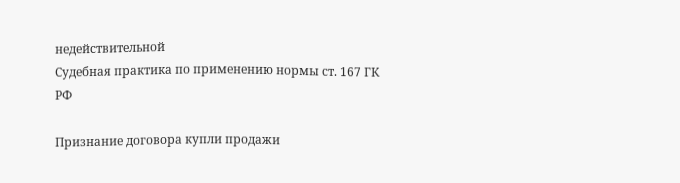недействительной
Судебная практика по применению нормы ст. 167 ГК РФ

Признание договора купли продажи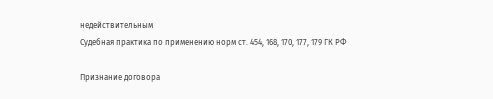недействительным
Судебная практика по применению норм ст. 454, 168, 170, 177, 179 ГК РФ

Признание договора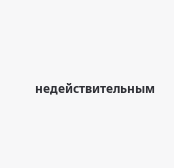недействительным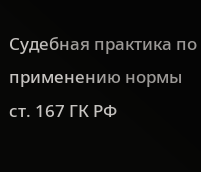Судебная практика по применению нормы ст. 167 ГК РФ